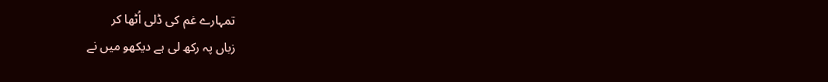تمہارے غم کی ڈلی اُٹھا کر
زباں پہ رکھ لی ہے دیکھو میں نے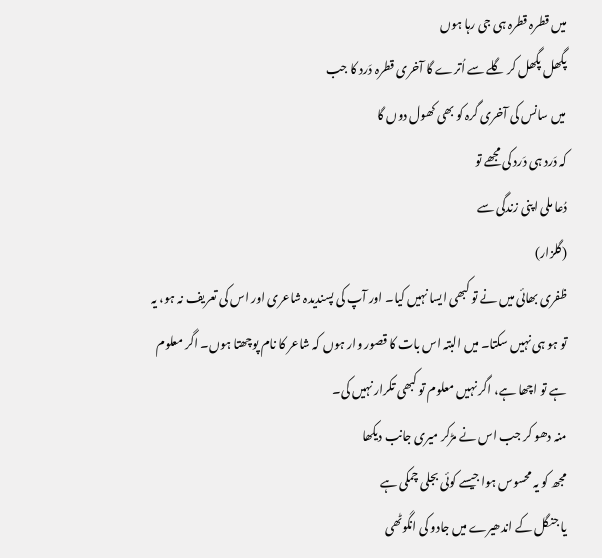میں قطرہ قطرہ ہی جی رہا ہوں
پگھل پگھل کر گلے سے اُترے گا آخری قطرہ دَرد کا جب
میں سانس کی آخری گرہ کو بھی کھول دوں گا
کہ دَرد ہی دَرد کی مجھے تو
دُعا ملی اپنی زندگی سے
(گلزار)
ظفری بھائی میں نے تو کبھی ایسا نہیں کیا۔ اور آپ کی پسندیدہ شاعری اور اس کی تعریف نہ ہو، یہ تو ہو ہی نہیں سکتا۔ میں البتہ اس بات کا قصور وار ہوں کہ شاعر کا نام پوچھتا ہوں۔ اگر معلوم ہے تو اچھا ہے، اگر نہیں معلوم تو کبھی تکرار نہیں کی۔
منہ دھو کر جب اس نے مڑکر میری جانب دیکھا
مجھ کو یہ محسوس ہوا جیسے کوئی بجلی چمکی ہے
یا جنگل کے اندھیرے میں جادو کی انگوٹھی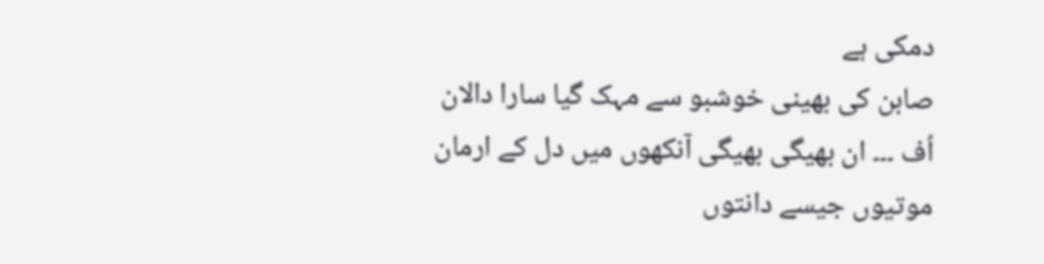دمکی ہے
صابن کی بھینی خوشبو سے مہک گیا سارا دالان
اُف ۔۔۔ ان بھیگی بھیگی آنکھوں میں دل کے ارمان
موتیوں جیسے دانتوں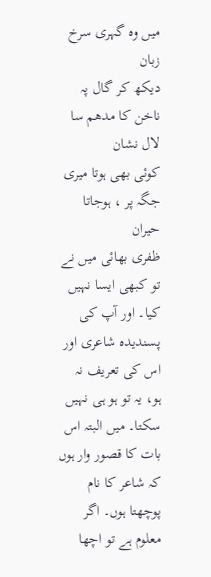میں وہ گہری سرخ زبان
دیکھ کر گال پہ ناخن کا مدھم سا لال نشان
کوئی بھی ہوتا میری جگہ پر ، ہوجاتا حیران
ظفری بھائی میں نے تو کبھی ایسا نہیں کیا۔ اور آپ کی پسندیدہ شاعری اور اس کی تعریف نہ ہو، یہ تو ہو ہی نہیں سکتا۔ میں البتہ اس بات کا قصور وار ہوں کہ شاعر کا نام پوچھتا ہوں۔ اگر معلوم ہے تو اچھا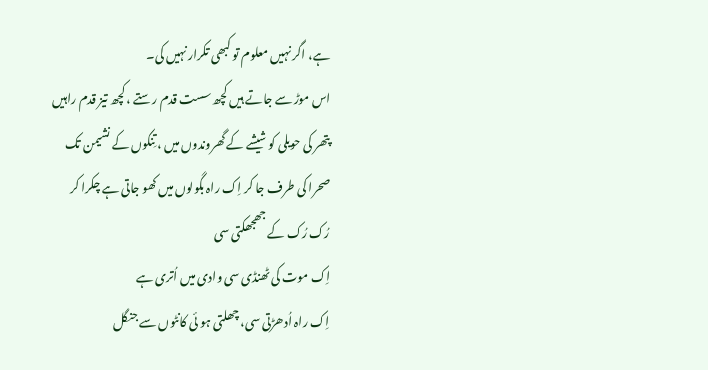ہے، اگر نہیں معلوم تو کبھی تکرار نہیں کی۔
اس موڑ سے جاتے ہیں کچھ سست قدم رستے ، کچھ تیز قدم راہیں
پتھر کی حویلی کو شیشے کے گھروندوں میں ، تِنکوں کے نشیمن تک
صحرا کی طرف جا کر اِک راہ بگولوں میں کھو جاتی ہے چکرا کر
رُک رُک کے جھجھکتی سی
اِک موت کی ٹھنڈی سی وادی میں اُتری ہے
اِک راہ اُدھڑتی سی، چھلتی ہو ئی کانٹوں سے جنگل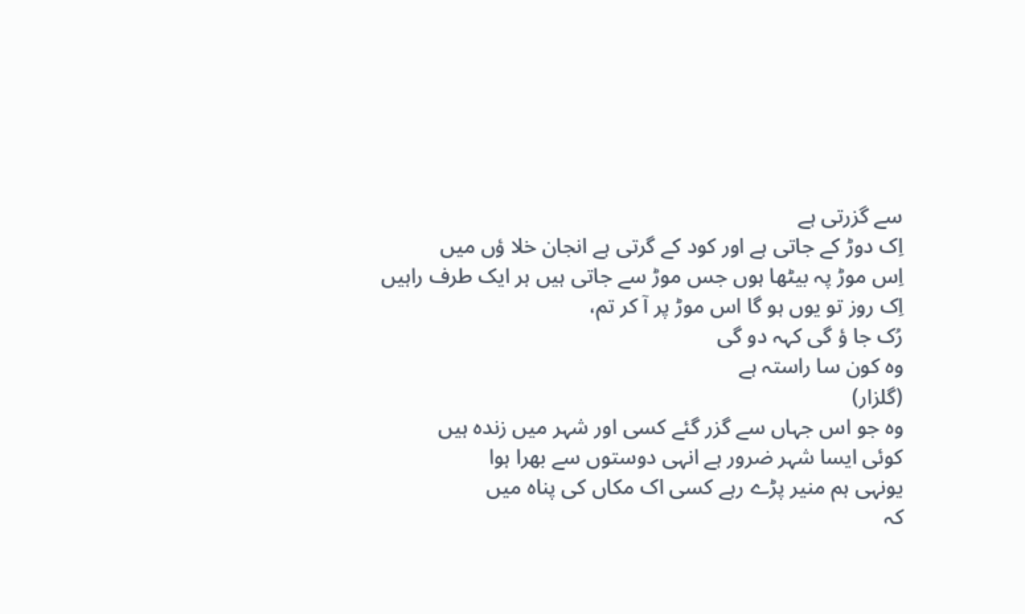سے گزرتی ہے
اِک دوڑ کے جاتی ہے اور کود کے گرتی ہے انجان خلا ؤں میں
اِس موڑ پہ بیٹھا ہوں جس موڑ سے جاتی ہیں ہر ایک طرف راہیں
اِک روز تو یوں ہو گا اس موڑ پر آ کر تم،
رُک جا ؤ گی کہہ دو گی
وہ کون سا راستہ ہے
(گلزار)
وہ جو اس جہاں سے گزر گئے کسی اور شہر میں زندہ ہیں
کوئی ایسا شہر ضرور ہے انہی دوستوں سے بھرا ہوا
یونہی ہم منیر پڑے رہے کسی اک مکاں کی پناہ میں
کہ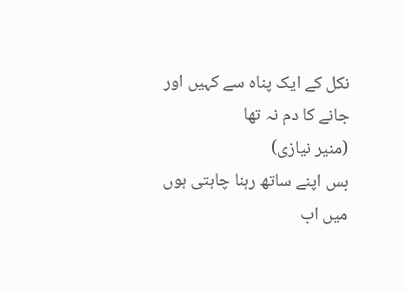نکل کے ایک پناہ سے کہیں اور جانے کا دم نہ تھا
(منیر نیازی)
بس اپنے ساتھ رہنا چاہتی ہوں
میں اب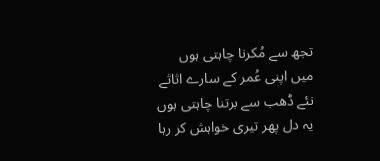تجھ سے مُکرنا چاہتی ہوں
میں اپنی عُمر کے سارے اثاثے
نئے ڈھب سے برتنا چاہتی ہوں
یہ دل پھر تیری خواہش کر رہا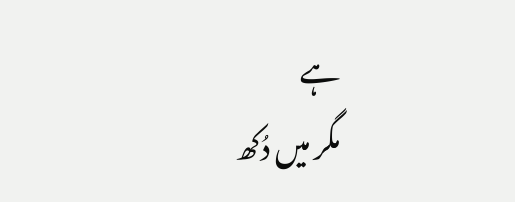ہے
مگر میں دُکھ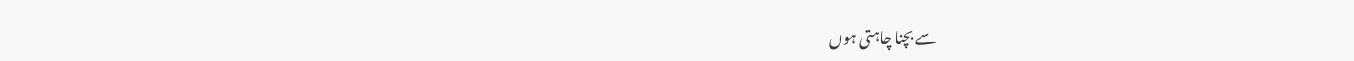سے بچنا چاہتی ہوں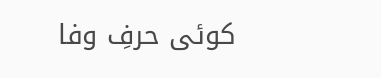کوئی حرفِ وفا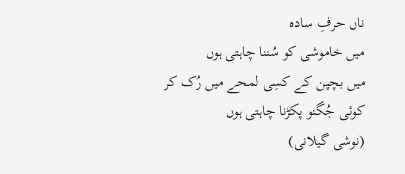ناں حرفِ سادہ
میں خاموشی کو سُننا چاہتی ہوں
میں بچپن کے کسِی لمحے میں رُک کر
کوئی جُگنو پکڑنا چاہتی ہوں
(نوشی گیلانی)